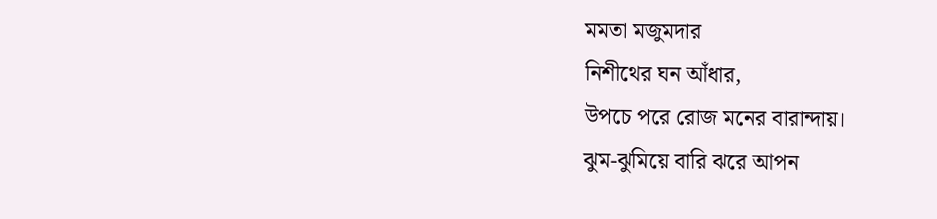মমতা মজুমদার
নিশীথের ঘন আঁধার,
উপচে পরে রোজ মনের বারান্দায়।
ঝুম-ঝুমিয়ে বারি ঝরে আপন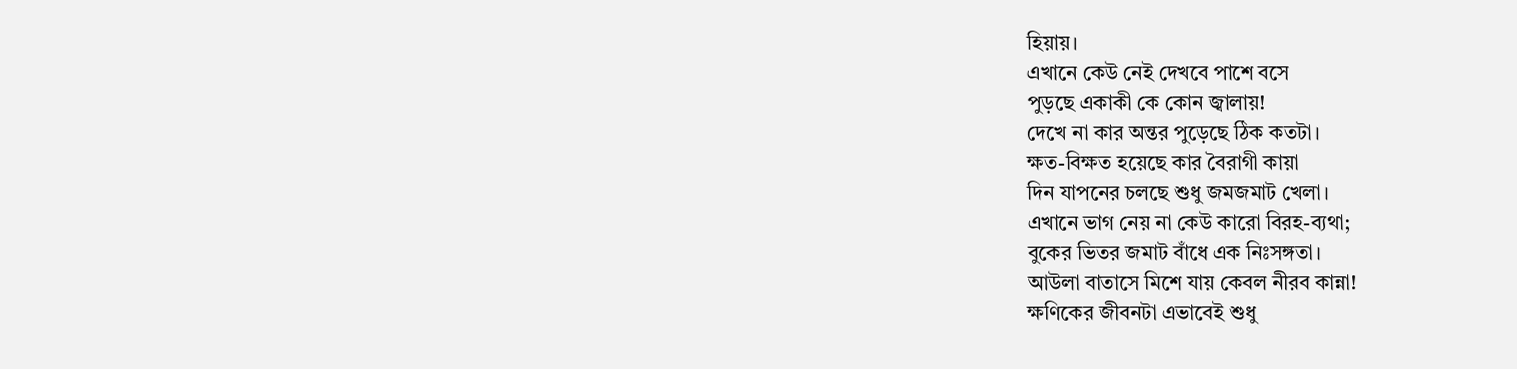হিয়ায়।
এখানে কেউ নেই দেখবে পাশে বসে
পুড়ছে একাকী কে কোন জ্বালায়!
দেখে না কার অন্তর পুড়েছে ঠিক কতটা।
ক্ষত-বিক্ষত হয়েছে কার বৈরাগী কায়া
দিন যাপনের চলছে শুধু জমজমাট খেলা।
এখানে ভাগ নেয় না কেউ কারো বিরহ-ব্যথা;
বুকের ভিতর জমাট বাঁধে এক নিঃসঙ্গতা।
আউলা বাতাসে মিশে যায় কেবল নীরব কান্না!
ক্ষণিকের জীবনটা এভাবেই শুধু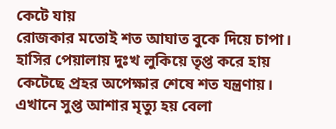কেটে যায়
রোজকার মতোই শত আঘাত বুকে দিয়ে চাপা।
হাসির পেয়ালায় দুঃখ লুকিয়ে তৃপ্ত করে হায়
কেটেছে প্রহর অপেক্ষার শেষে শত যন্ত্রণায়।
এখানে সুপ্ত আশার মৃত্যু হয় বেলা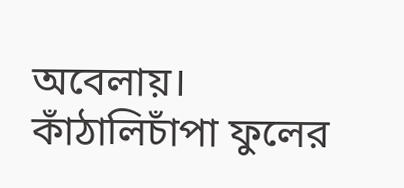অবেলায়।
কাঁঠালিচাঁপা ফুলের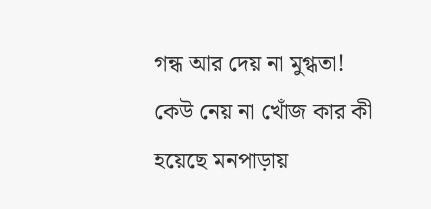গন্ধ আর দেয় না মুগ্ধতা!
কেউ নেয় না খোঁজ কার কী হয়েছে মনপাড়ায়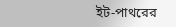ইট-পাথরের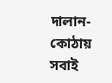দালান-কোঠায় সবাই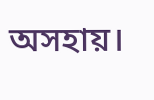অসহায়।